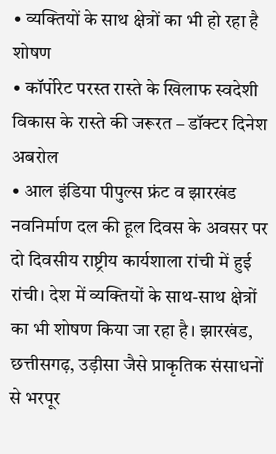• व्यक्तियों के साथ क्षेत्रों का भी हो रहा है शोषण
• कॉर्पोरेट परस्त रास्ते के खिलाफ स्वदेशी विकास के रास्ते की जरूरत – डॉक्टर दिनेश अबरोल
• आल इंडिया पीपुल्स फ्रंट व झारखंड नवनिर्माण दल की हूल दिवस के अवसर पर दो दिवसीय राष्ट्रीय कार्यशाला रांची में हुई
रांची। देश में व्यक्तियों के साथ-साथ क्षेत्रों का भी शोषण किया जा रहा है। झारखंड, छत्तीसगढ़, उड़ीसा जैसे प्राकृतिक संसाधनों से भरपूर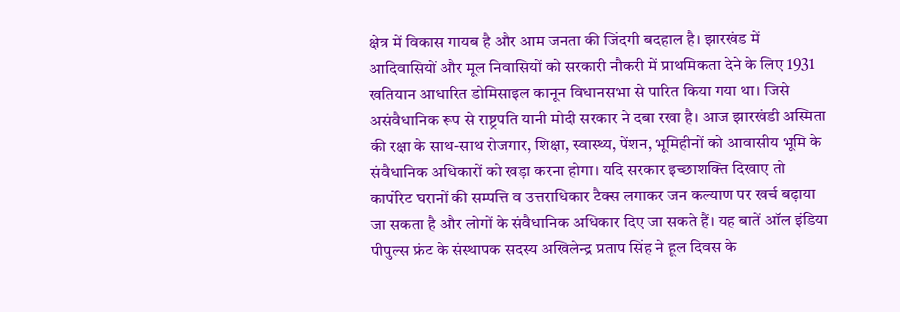क्षेत्र में विकास गायब है और आम जनता की जिंदगी बदहाल है। झारखंड में आदिवासियों और मूल निवासियों को सरकारी नौकरी में प्राथमिकता देने के लिए 1931 खतियान आधारित डोमिसाइल कानून विधानसभा से पारित किया गया था। जिसे असंवैधानिक रूप से राष्ट्रपति यानी मोदी सरकार ने दबा रखा है। आज झारखंडी अस्मिता की रक्षा के साथ-साथ रोजगार, शिक्षा, स्वास्थ्य, पेंशन, भूमिहीनों को आवासीय भूमि के संवैधानिक अधिकारों को खड़ा करना होगा। यदि सरकार इच्छाशक्ति दिखाए तो कार्पोरेट घरानों की सम्पत्ति व उत्तराधिकार टैक्स लगाकर जन कल्याण पर खर्च बढ़ाया जा सकता है और लोगों के संवैधानिक अधिकार दिए जा सकते हैं। यह बातें ऑल इंडिया पीपुल्स फ्रंट के संस्थापक सदस्य अखिलेन्द्र प्रताप सिंह ने हूल दिवस के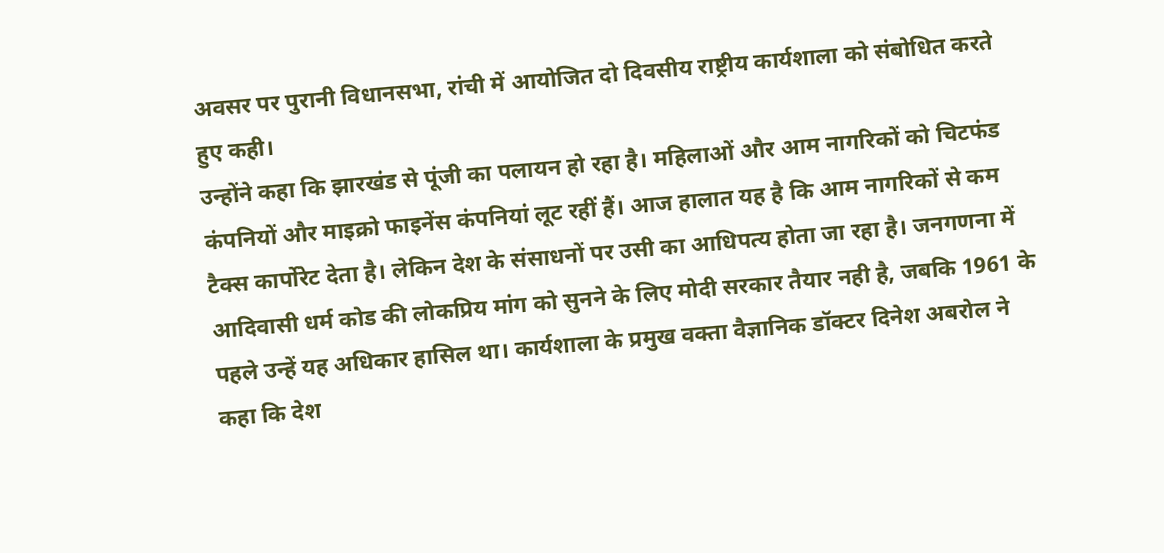अवसर पर पुरानी विधानसभा, रांची में आयोजित दो दिवसीय राष्ट्रीय कार्यशाला को संबोधित करते हुए कही।
उन्होंने कहा कि झारखंड से पूंजी का पलायन हो रहा है। महिलाओं और आम नागरिकों को चिटफंड कंपनियों और माइक्रो फाइनेंस कंपनियां लूट रहीं हैं। आज हालात यह है कि आम नागरिकों से कम टैक्स कार्पोरेट देता है। लेकिन देश के संसाधनों पर उसी का आधिपत्य होता जा रहा है। जनगणना में आदिवासी धर्म कोड की लोकप्रिय मांग को सुनने के लिए मोदी सरकार तैयार नही है, जबकि 1961 के पहले उन्हें यह अधिकार हासिल था। कार्यशाला के प्रमुख वक्ता वैज्ञानिक डॉक्टर दिनेश अबरोल ने कहा कि देश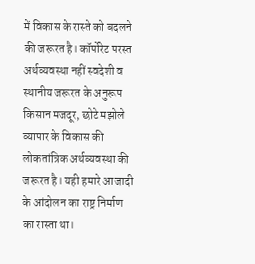में विकास के रास्ते को बदलने की जरूरत है। कॉर्पोरेट परस्त अर्थव्यवस्था नहीं स्वदेशी व स्थानीय जरूरत के अनुरूप किसान मजदूर, छोटे मझोले व्यापार के विकास की लोकतांत्रिक अर्थव्यवस्था की जरूरत है। यही हमारे आजादी के आंदोलन का राष्ट्र निर्माण का रास्ता था।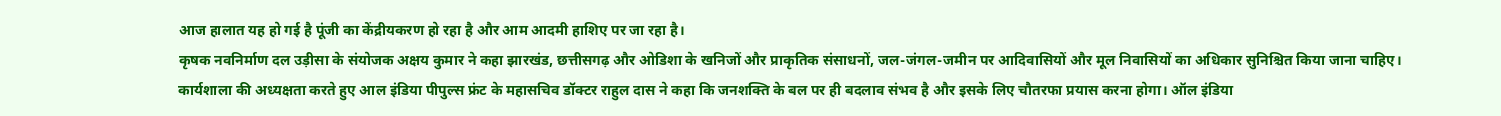आज हालात यह हो गई है पूंजी का केंद्रीयकरण हो रहा है और आम आदमी हाशिए पर जा रहा है।
कृषक नवनिर्माण दल उड़ीसा के संयोजक अक्षय कुमार ने कहा झारखंड, छत्तीसगढ़ और ओडिशा के खनिजों और प्राकृतिक संसाधनों, जल-जंगल-जमीन पर आदिवासियों और मूल निवासियों का अधिकार सुनिश्चित किया जाना चाहिए। कार्यशाला की अध्यक्षता करते हुए आल इंडिया पीपुल्स फ्रंट के महासचिव डॉक्टर राहुल दास ने कहा कि जनशक्ति के बल पर ही बदलाव संभव है और इसके लिए चौतरफा प्रयास करना होगा। ऑल इंडिया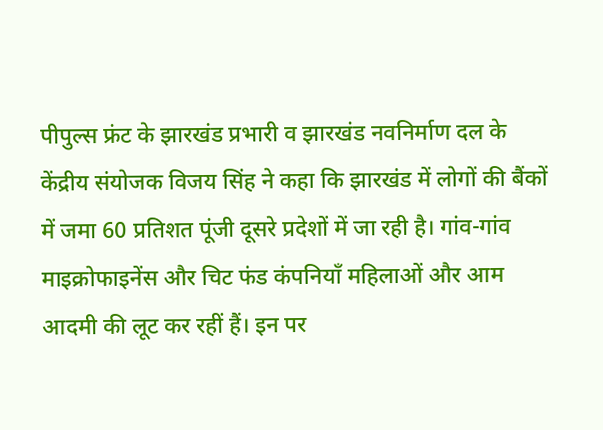पीपुल्स फ्रंट के झारखंड प्रभारी व झारखंड नवनिर्माण दल के केंद्रीय संयोजक विजय सिंह ने कहा कि झारखंड में लोगों की बैंकों में जमा 60 प्रतिशत पूंजी दूसरे प्रदेशों में जा रही है। गांव-गांव माइक्रोफाइनेंस और चिट फंड कंपनियाँ महिलाओं और आम आदमी की लूट कर रहीं हैं। इन पर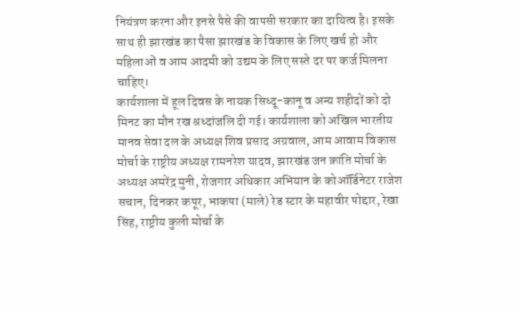नियंत्रण करना और इनसे पैसे की वापसी सरकार का दायित्व है। इसके साथ ही झारखंड का पैसा झारखंड के विकास के लिए खर्च हो और महिलाओं व आम आदमी को उद्यम के लिए सस्ते दर पर कर्ज मिलना चाहिए।
कार्यशाला में हूल दिवस के नायक सिध्दू-कानू व अन्य शहीदों को दो मिनट का मौन रख श्रध्दांजलि दी गई। कार्यशाला को अखिल भारतीय मानव सेवा दल के अध्यक्ष शिव प्रसाद अग्रवाल, आम आवाम विकास मोर्चा के राष्ट्रीय अध्यक्ष रामनरेश यादव, झारखंड जन क्रांति मोर्चा के अध्यक्ष अमरेंद्र मुनी, रोजगार अधिकार अभियान के कोऑर्डिनेटर राजेश सचान, दिनकर कपूर, भाकपा (माले) रेड स्टार के महावीर पोद्दार, रेखा सिंह, राष्ट्रीय कुली मोर्चा के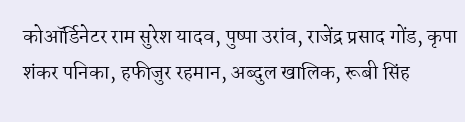कोऑर्डिनेटर राम सुरेश यादव, पुष्पा उरांव, राजेंद्र प्रसाद गोंड, कृपा शंकर पनिका, हफीजुर रहमान, अब्दुल खालिक, रूबी सिंह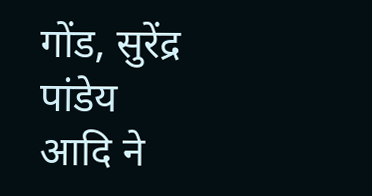गोंड, सुरेंद्र पांडेय आदि ने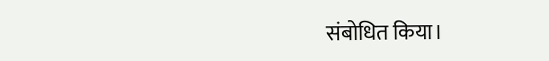संबोधित किया।